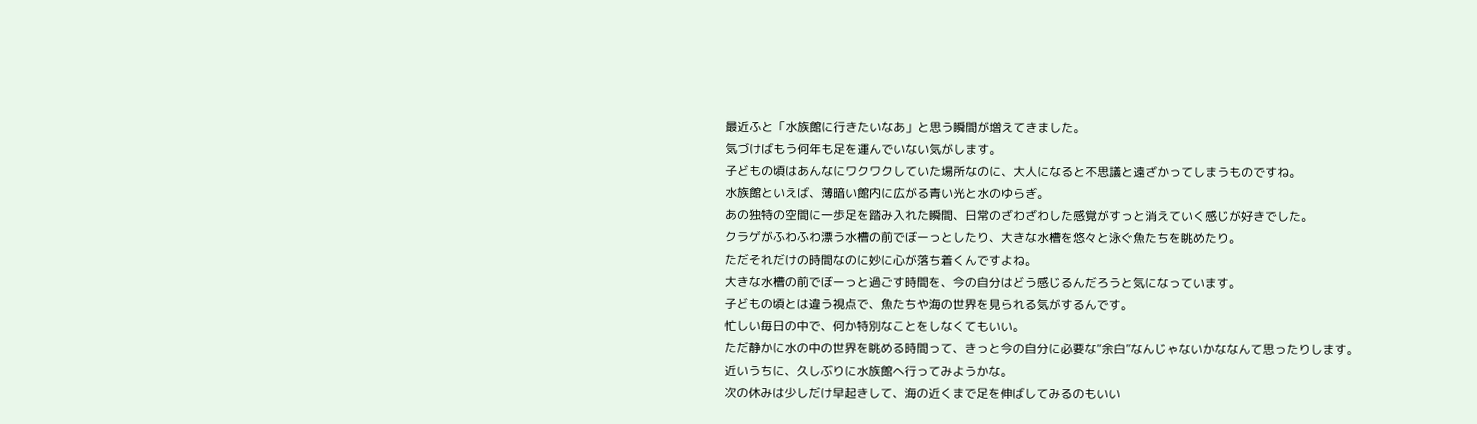最近ふと「水族館に行きたいなあ」と思う瞬間が増えてきました。
気づけばもう何年も足を運んでいない気がします。
子どもの頃はあんなにワクワクしていた場所なのに、大人になると不思議と遠ざかってしまうものですね。
水族館といえば、薄暗い館内に広がる青い光と水のゆらぎ。
あの独特の空間に一歩足を踏み入れた瞬間、日常のざわざわした感覚がすっと消えていく感じが好きでした。
クラゲがふわふわ漂う水槽の前でぼーっとしたり、大きな水槽を悠々と泳ぐ魚たちを眺めたり。
ただそれだけの時間なのに妙に心が落ち着くんですよね。
大きな水槽の前でぼーっと過ごす時間を、今の自分はどう感じるんだろうと気になっています。
子どもの頃とは違う視点で、魚たちや海の世界を見られる気がするんです。
忙しい毎日の中で、何か特別なことをしなくてもいい。
ただ静かに水の中の世界を眺める時間って、きっと今の自分に必要な“余白”なんじゃないかななんて思ったりします。
近いうちに、久しぶりに水族館へ行ってみようかな。
次の休みは少しだけ早起きして、海の近くまで足を伸ばしてみるのもいい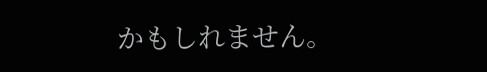かもしれません。